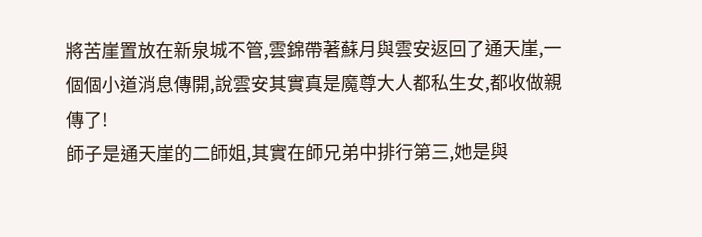將苦崖置放在新泉城不管,雲錦帶著蘇月與雲安返回了通天崖,一個個小道消息傳開,說雲安其實真是魔尊大人都私生女,都收做親傳了!
師子是通天崖的二師姐,其實在師兄弟中排行第三,她是與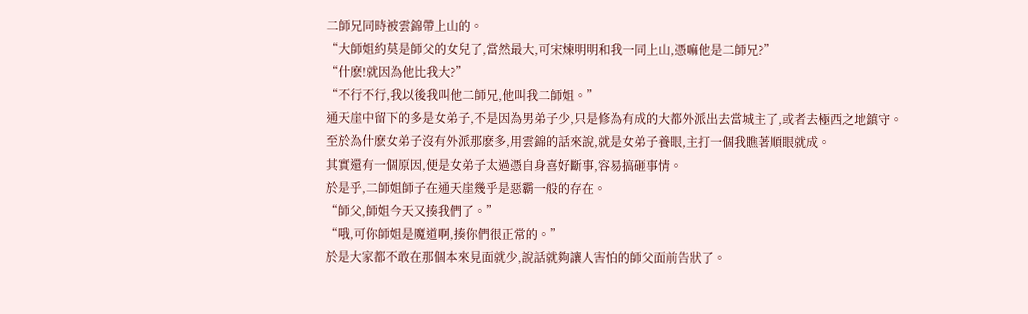二師兄同時被雲錦帶上山的。
“大師姐約莫是師父的女兒了,當然最大,可宋煉明明和我一同上山,憑嘛他是二師兄?”
“什麽!就因為他比我大?”
“不行不行,我以後我叫他二師兄,他叫我二師姐。”
通天崖中留下的多是女弟子,不是因為男弟子少,只是修為有成的大都外派出去當城主了,或者去極西之地鎮守。
至於為什麽女弟子沒有外派那麽多,用雲錦的話來說,就是女弟子養眼,主打一個我瞧著順眼就成。
其實還有一個原因,便是女弟子太過憑自身喜好斷事,容易搞砸事情。
於是乎,二師姐師子在通天崖幾乎是惡霸一般的存在。
“師父,師姐今天又揍我們了。”
“哦,可你師姐是魔道啊,揍你們很正常的。”
於是大家都不敢在那個本來見面就少,說話就夠讓人害怕的師父面前告狀了。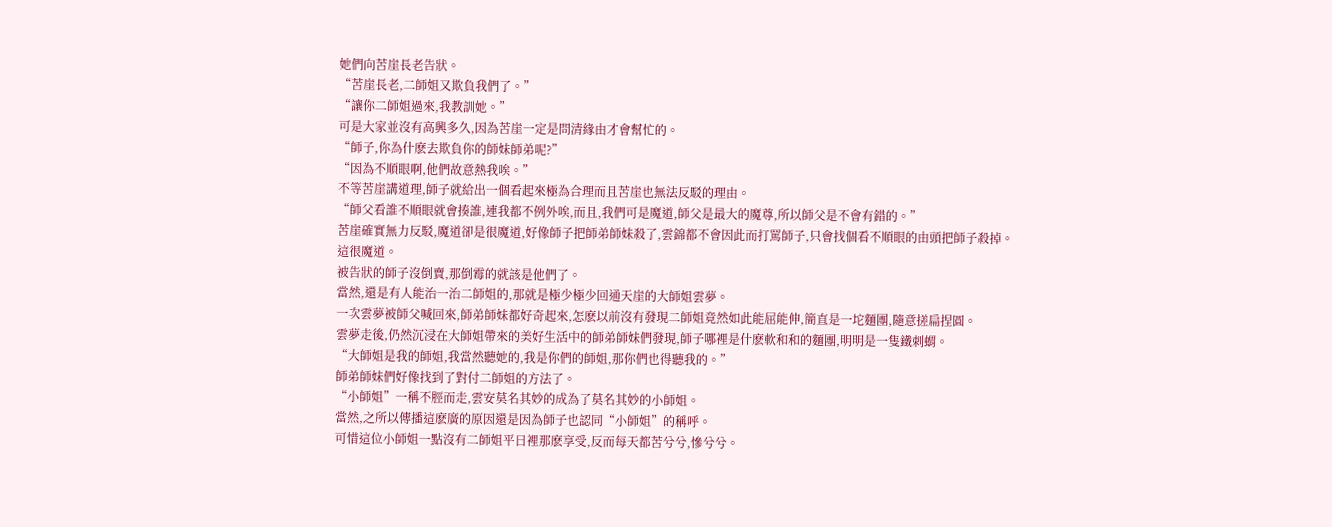她們向苦崖長老告狀。
“苦崖長老,二師姐又欺負我們了。”
“讓你二師姐過來,我教訓她。”
可是大家並沒有高興多久,因為苦崖一定是問清緣由才會幫忙的。
“師子,你為什麽去欺負你的師妹師弟呢?”
“因為不順眼啊,他們故意熱我唉。”
不等苦崖講道理,師子就給出一個看起來極為合理而且苦崖也無法反駁的理由。
“師父看誰不順眼就會揍誰,連我都不例外唉,而且,我們可是魔道,師父是最大的魔尊,所以師父是不會有錯的。”
苦崖確實無力反駁,魔道卻是很魔道,好像師子把師弟師妹殺了,雲錦都不會因此而打罵師子,只會找個看不順眼的由頭把師子殺掉。
這很魔道。
被告狀的師子沒倒賣,那倒霉的就該是他們了。
當然,還是有人能治一治二師姐的,那就是極少極少回通天崖的大師姐雲夢。
一次雲夢被師父喊回來,師弟師妹都好奇起來,怎麽以前沒有發現二師姐竟然如此能屈能伸,簡直是一坨麵團,隨意搓扁捏圓。
雲夢走後,仍然沉浸在大師姐帶來的美好生活中的師弟師妹們發現,師子哪裡是什麽軟和和的麵團,明明是一隻鐵刺蝟。
“大師姐是我的師姐,我當然聽她的,我是你們的師姐,那你們也得聽我的。”
師弟師妹們好像找到了對付二師姐的方法了。
“小師姐”一稱不脛而走,雲安莫名其妙的成為了莫名其妙的小師姐。
當然,之所以傳播這麽廣的原因還是因為師子也認同“小師姐”的稱呼。
可惜這位小師姐一點沒有二師姐平日裡那麽享受,反而每天都苦兮兮,慘兮兮。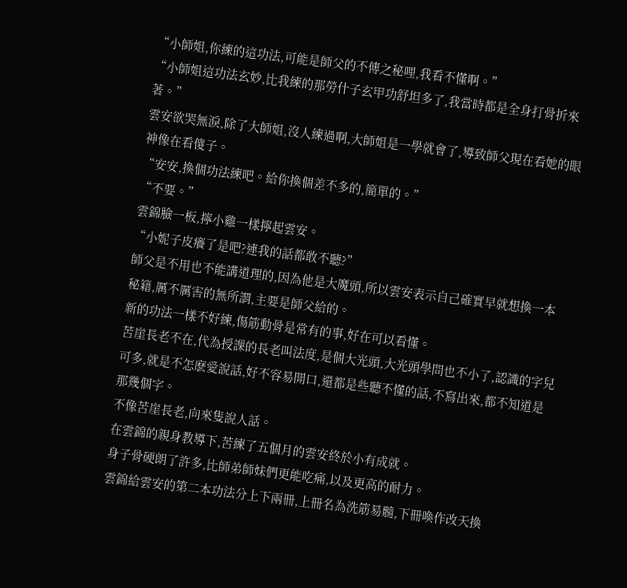“小師姐,你練的這功法,可能是師父的不傳之秘哩,我看不懂啊。”
“小師姐這功法玄妙,比我練的那勞什子玄甲功舒坦多了,我當時都是全身打骨折來著。”
雲安欲哭無淚,除了大師姐,沒人練過啊,大師姐是一學就會了,導致師父現在看她的眼神像在看傻子。
“安安,換個功法練吧。給你換個差不多的,簡單的。”
“不要。”
雲錦臉一板,擰小雞一樣擰起雲安。
“小妮子皮癢了是吧?連我的話都敢不聽?”
師父是不用也不能講道理的,因為他是大魔頭,所以雲安表示自己確實早就想換一本秘籍,厲不厲害的無所謂,主要是師父給的。
新的功法一樣不好練,傷筋動骨是常有的事,好在可以看懂。
苦崖長老不在,代為授課的長老叫法度,是個大光頭,大光頭學問也不小了,認識的字兒可多,就是不怎麽愛說話,好不容易開口,還都是些聽不懂的話,不寫出來,都不知道是那幾個字。
不像苦崖長老,向來隻說人話。
在雲錦的親身教導下,苦練了五個月的雲安終於小有成就。
身子骨硬朗了許多,比師弟師妹們更能吃痛,以及更高的耐力。
雲錦給雲安的第二本功法分上下兩冊,上冊名為洗筋易髓,下冊喚作改天換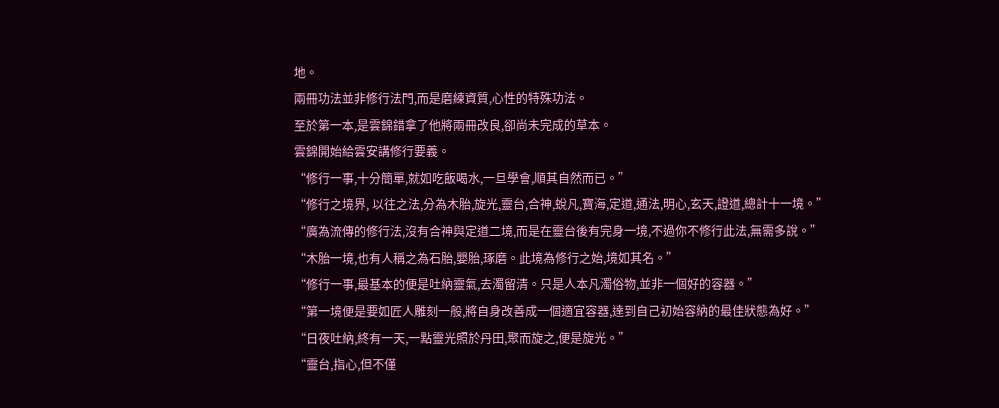地。
兩冊功法並非修行法門,而是磨練資質,心性的特殊功法。
至於第一本,是雲錦錯拿了他將兩冊改良,卻尚未完成的草本。
雲錦開始給雲安講修行要義。
“修行一事,十分簡單,就如吃飯喝水,一旦學會,順其自然而已。”
“修行之境界, 以往之法,分為木胎,旋光,靈台,合神,蛻凡,寶海,定道,通法,明心,玄天,證道,總計十一境。”
“廣為流傳的修行法,沒有合神與定道二境,而是在靈台後有完身一境,不過你不修行此法,無需多說。”
“木胎一境,也有人稱之為石胎,嬰胎,琢磨。此境為修行之始,境如其名。”
“修行一事,最基本的便是吐納靈氣,去濁留清。只是人本凡濁俗物,並非一個好的容器。”
“第一境便是要如匠人雕刻一般,將自身改善成一個適宜容器,達到自己初始容納的最佳狀態為好。”
“日夜吐納,終有一天,一點靈光照於丹田,聚而旋之,便是旋光。”
“靈台,指心,但不僅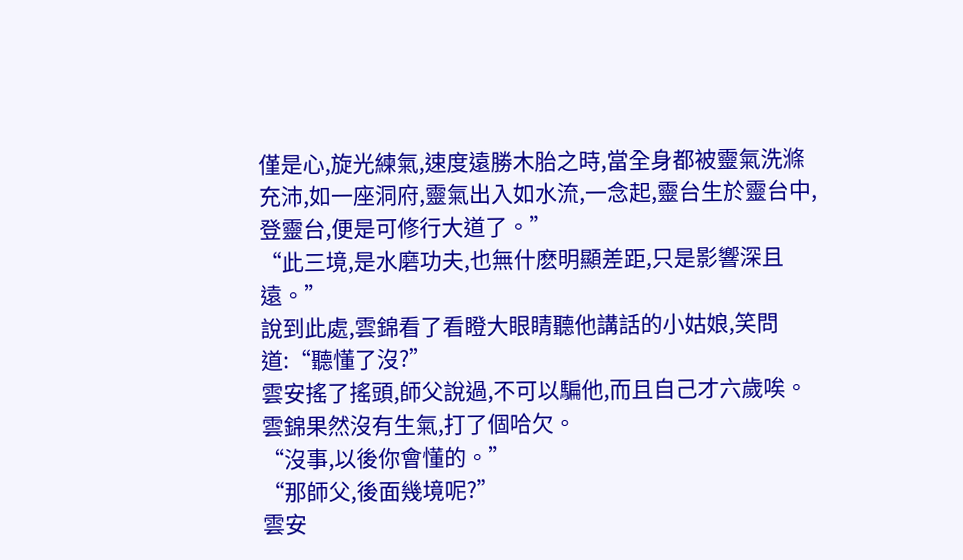僅是心,旋光練氣,速度遠勝木胎之時,當全身都被靈氣洗滌充沛,如一座洞府,靈氣出入如水流,一念起,靈台生於靈台中,登靈台,便是可修行大道了。”
“此三境,是水磨功夫,也無什麽明顯差距,只是影響深且遠。”
說到此處,雲錦看了看瞪大眼睛聽他講話的小姑娘,笑問道:“聽懂了沒?”
雲安搖了搖頭,師父說過,不可以騙他,而且自己才六歲唉。
雲錦果然沒有生氣,打了個哈欠。
“沒事,以後你會懂的。”
“那師父,後面幾境呢?”
雲安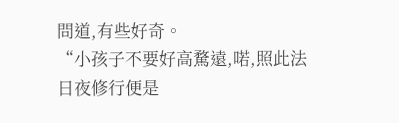問道,有些好奇。
“小孩子不要好高騖遠,喏,照此法日夜修行便是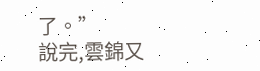了。”
說完,雲錦又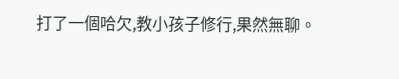打了一個哈欠,教小孩子修行,果然無聊。